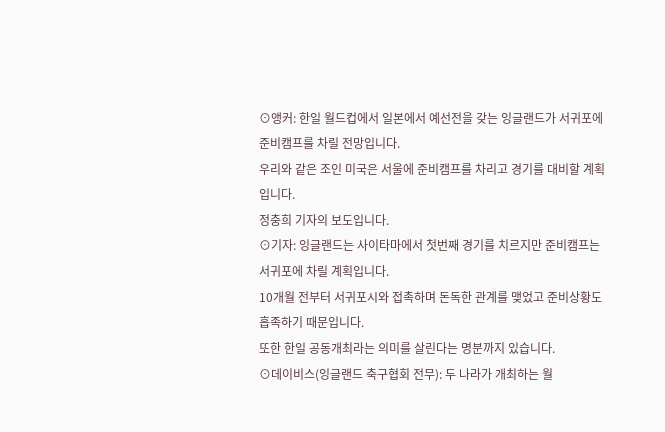⊙앵커: 한일 월드컵에서 일본에서 예선전을 갖는 잉글랜드가 서귀포에 준비캠프를 차릴 전망입니다.
우리와 같은 조인 미국은 서울에 준비캠프를 차리고 경기를 대비할 계획입니다.
정충희 기자의 보도입니다.
⊙기자: 잉글랜드는 사이타마에서 첫번째 경기를 치르지만 준비캠프는 서귀포에 차릴 계획입니다.
10개월 전부터 서귀포시와 접촉하며 돈독한 관계를 맺었고 준비상황도 흡족하기 때문입니다.
또한 한일 공동개최라는 의미를 살린다는 명분까지 있습니다.
⊙데이비스(잉글랜드 축구협회 전무): 두 나라가 개최하는 월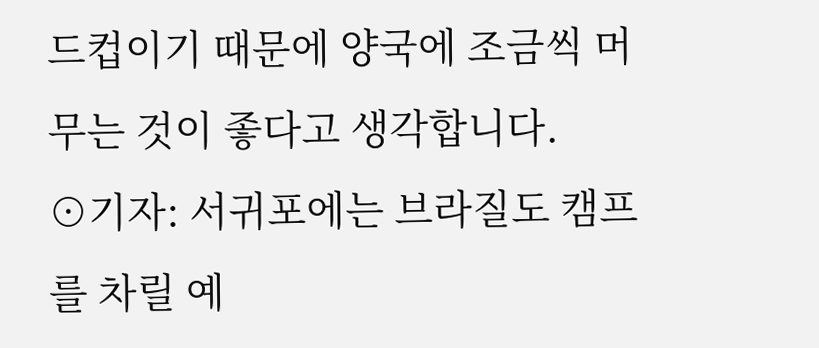드컵이기 때문에 양국에 조금씩 머무는 것이 좋다고 생각합니다.
⊙기자: 서귀포에는 브라질도 캠프를 차릴 예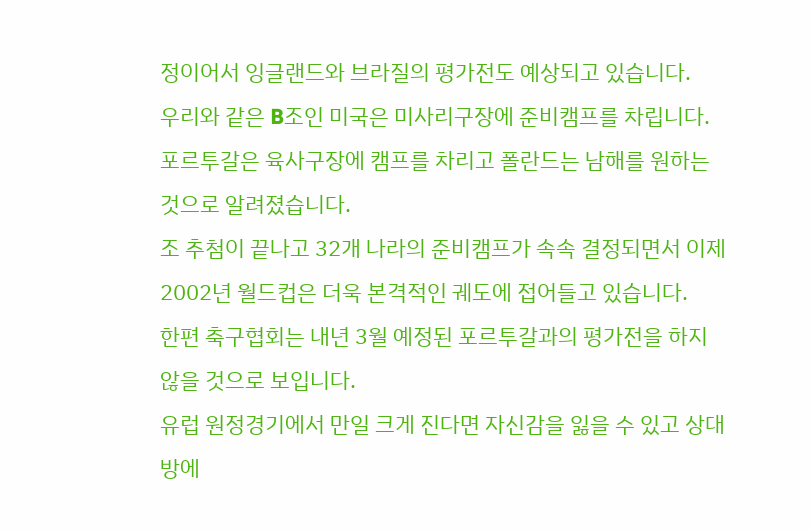정이어서 잉글랜드와 브라질의 평가전도 예상되고 있습니다.
우리와 같은 B조인 미국은 미사리구장에 준비캠프를 차립니다.
포르투갈은 육사구장에 캠프를 차리고 폴란드는 남해를 원하는 것으로 알려졌습니다.
조 추첨이 끝나고 32개 나라의 준비캠프가 속속 결정되면서 이제 2002년 월드컵은 더욱 본격적인 궤도에 접어들고 있습니다.
한편 축구협회는 내년 3월 예정된 포르투갈과의 평가전을 하지 않을 것으로 보입니다.
유럽 원정경기에서 만일 크게 진다면 자신감을 잃을 수 있고 상대방에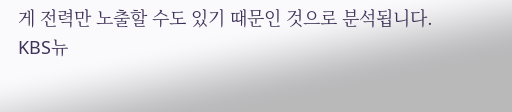게 전력만 노출할 수도 있기 때문인 것으로 분석됩니다.
KBS뉴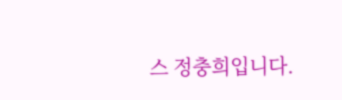스 정충희입니다.